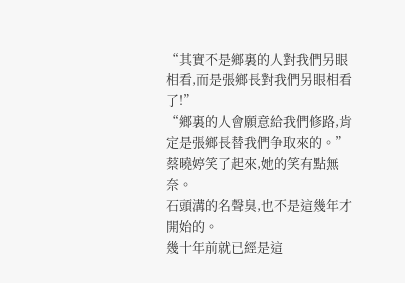“其實不是鄉裏的人對我們另眼相看,而是張鄉長對我們另眼相看了!”
“鄉裏的人會願意給我們修路,肯定是張鄉長替我們争取來的。”
蔡曉婷笑了起來,她的笑有點無奈。
石頭溝的名聲臭,也不是這幾年才開始的。
幾十年前就已經是這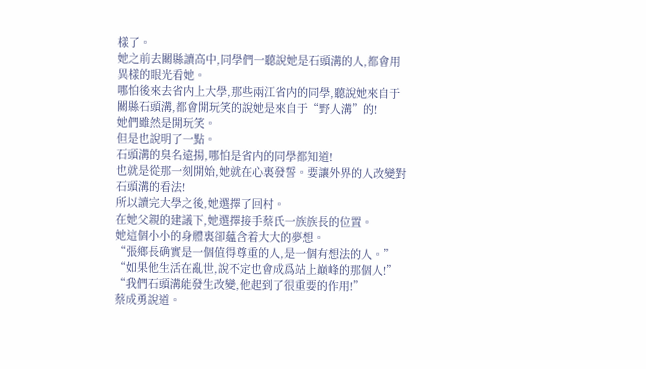樣了。
她之前去關縣讀高中,同學們一聽說她是石頭溝的人,都會用異樣的眼光看她。
哪怕後來去省内上大學,那些兩江省内的同學,聽說她來自于關縣石頭溝,都會開玩笑的說她是來自于“野人溝”的!
她們雖然是開玩笑。
但是也說明了一點。
石頭溝的臭名遠揚,哪怕是省内的同學都知道!
也就是從那一刻開始,她就在心裏發誓。要讓外界的人改變對石頭溝的看法!
所以讀完大學之後,她選擇了回村。
在她父親的建議下,她選擇接手蔡氏一族族長的位置。
她這個小小的身體裏卻蘊含着大大的夢想。
“張鄉長确實是一個值得尊重的人,是一個有想法的人。”
“如果他生活在亂世,說不定也會成爲站上巅峰的那個人!”
“我們石頭溝能發生改變,他起到了很重要的作用!”
蔡成勇說道。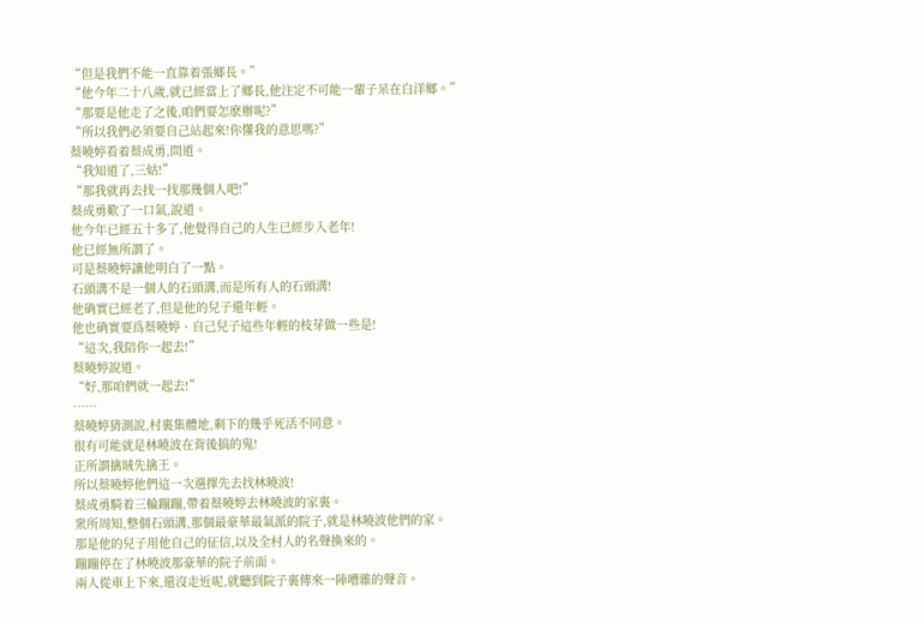“但是我們不能一直靠着張鄉長。”
“他今年二十八歲,就已經當上了鄉長,他注定不可能一輩子呆在白洋鄉。”
“那要是他走了之後,咱們要怎麽辦呢?”
“所以我們必須要自己站起來!你懂我的意思嗎?”
蔡曉婷看着蔡成勇,問道。
“我知道了,三姑!”
“那我就再去找一找那幾個人吧!”
蔡成勇歎了一口氣,說道。
他今年已經五十多了,他覺得自己的人生已經步入老年!
他已經無所謂了。
可是蔡曉婷讓他明白了一點。
石頭溝不是一個人的石頭溝,而是所有人的石頭溝!
他确實已經老了,但是他的兒子還年輕。
他也确實要爲蔡曉婷、自己兒子這些年輕的枝芽做一些是!
“這次,我陪你一起去!”
蔡曉婷說道。
“好,那咱們就一起去!”
……
蔡曉婷猜測說,村裏集體地,剩下的幾乎死活不同意。
很有可能就是林曉波在背後搞的鬼!
正所謂擒賊先擒王。
所以蔡曉婷他們這一次選擇先去找林曉波!
蔡成勇騎着三輪蹦蹦,帶着蔡曉婷去林曉波的家裏。
衆所周知,整個石頭溝,那個最豪華最氣派的院子,就是林曉波他們的家。
那是他的兒子用他自己的征信,以及全村人的名聲換來的。
蹦蹦停在了林曉波那豪華的院子前面。
兩人從車上下來,還沒走近呢,就聽到院子裏傳來一陣嘈雜的聲音。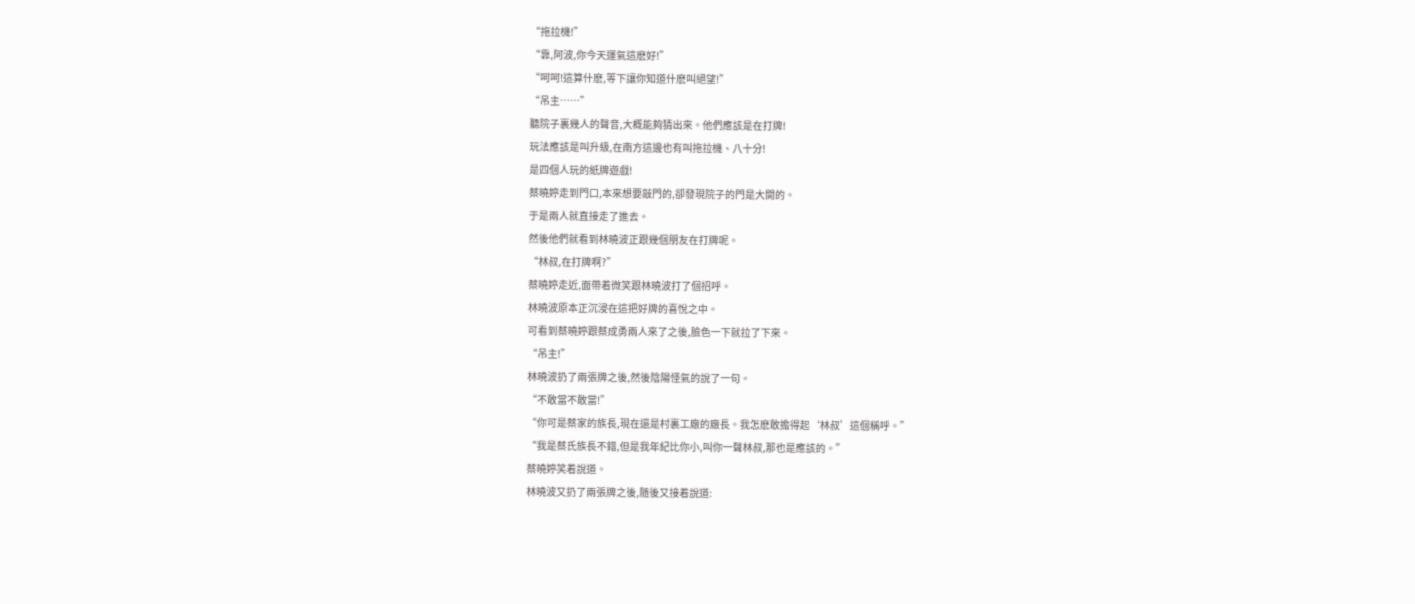“拖拉機!”
“靠,阿波,你今天運氣這麽好!”
“呵呵!這算什麽,等下讓你知道什麽叫絕望!”
“吊主……”
聽院子裏幾人的聲音,大概能夠猜出來。他們應該是在打牌!
玩法應該是叫升級,在南方這邊也有叫拖拉機、八十分!
是四個人玩的紙牌遊戲!
蔡曉婷走到門口,本來想要敲門的,卻發現院子的門是大開的。
于是兩人就直接走了進去。
然後他們就看到林曉波正跟幾個朋友在打牌呢。
“林叔,在打牌啊?”
蔡曉婷走近,面帶着微笑跟林曉波打了個招呼。
林曉波原本正沉浸在這把好牌的喜悅之中。
可看到蔡曉婷跟蔡成勇兩人來了之後,臉色一下就拉了下來。
“吊主!”
林曉波扔了兩張牌之後,然後陰陽怪氣的說了一句。
“不敢當不敢當!”
“你可是蔡家的族長,現在還是村裏工廠的廠長。我怎麽敢擔得起‘林叔’這個稱呼。”
“我是蔡氏族長不錯,但是我年紀比你小,叫你一聲林叔,那也是應該的。”
蔡曉婷笑着說道。
林曉波又扔了兩張牌之後,随後又接着說道: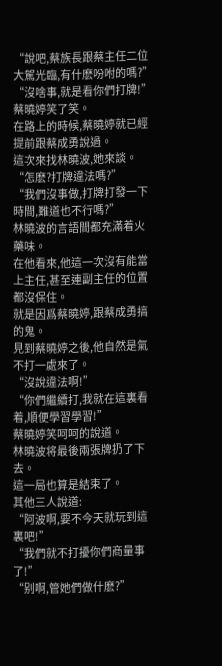“說吧,蔡族長跟蔡主任二位大駕光臨,有什麽吩咐的嗎?”
“沒啥事,就是看你們打牌!”
蔡曉婷笑了笑。
在路上的時候,蔡曉婷就已經提前跟蔡成勇說過。
這次來找林曉波,她來談。
“怎麽?打牌違法嗎?”
“我們沒事做,打牌打發一下時間,難道也不行嗎?”
林曉波的言語間都充滿着火藥味。
在他看來,他這一次沒有能當上主任,甚至連副主任的位置都沒保住。
就是因爲蔡曉婷,跟蔡成勇搞的鬼。
見到蔡曉婷之後,他自然是氣不打一處來了。
“沒說違法啊!”
“你們繼續打,我就在這裏看着,順便學習學習!”
蔡曉婷笑呵呵的說道。
林曉波将最後兩張牌扔了下去。
這一局也算是結束了。
其他三人說道:
“阿波啊,要不今天就玩到這裏吧!”
“我們就不打擾你們商量事了!”
“别啊,管她們做什麽?”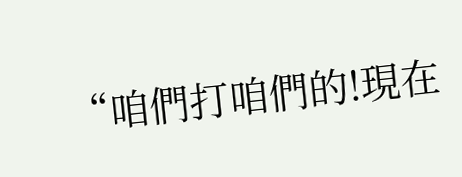“咱們打咱們的!現在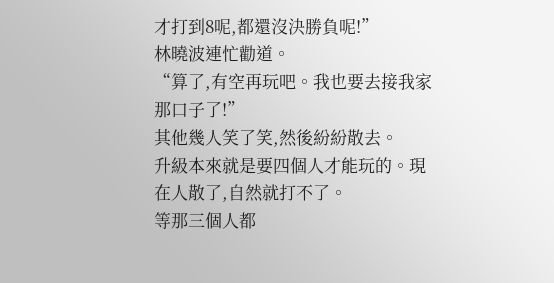才打到8呢,都還沒決勝負呢!”
林曉波連忙勸道。
“算了,有空再玩吧。我也要去接我家那口子了!”
其他幾人笑了笑,然後紛紛散去。
升級本來就是要四個人才能玩的。現在人散了,自然就打不了。
等那三個人都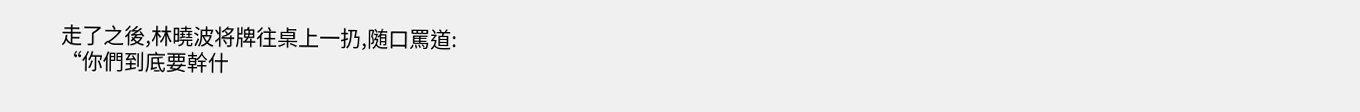走了之後,林曉波将牌往桌上一扔,随口罵道:
“你們到底要幹什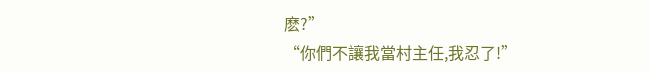麽?”
“你們不讓我當村主任,我忍了!”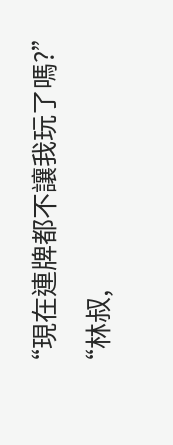“現在連牌都不讓我玩了嗎?”
“林叔,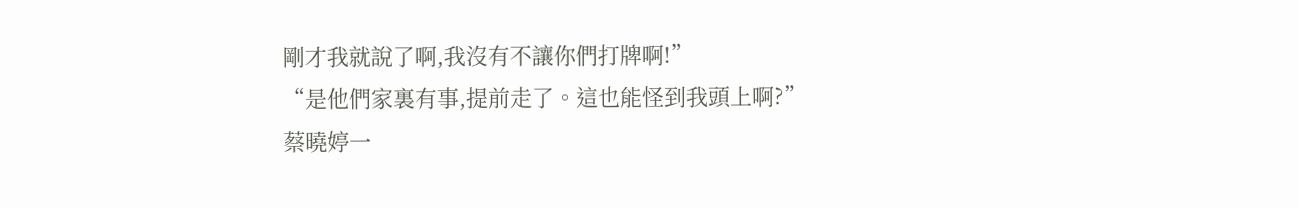剛才我就說了啊,我沒有不讓你們打牌啊!”
“是他們家裏有事,提前走了。這也能怪到我頭上啊?”
蔡曉婷一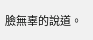臉無辜的說道。